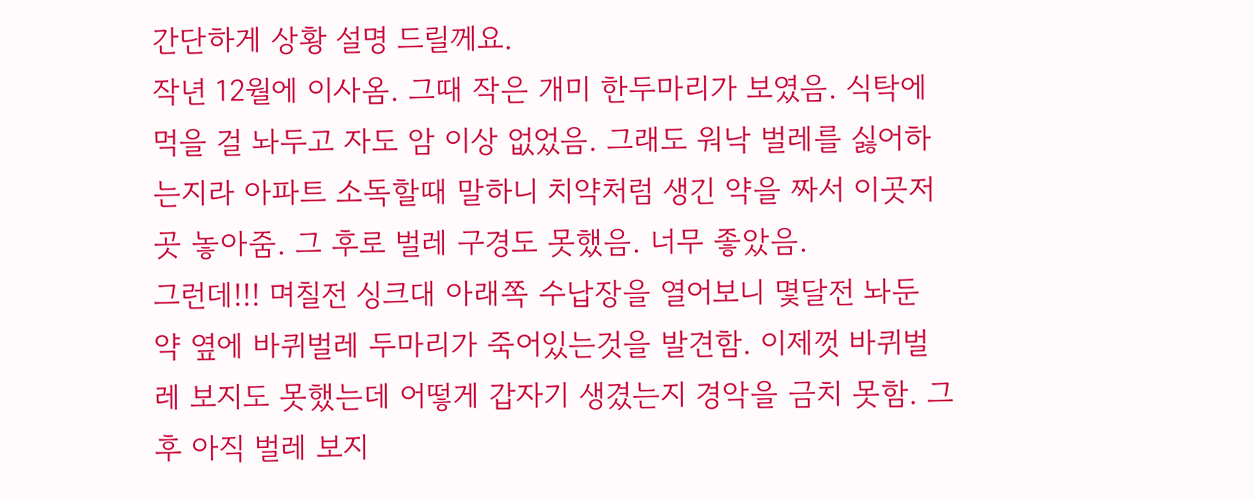간단하게 상황 설명 드릴께요.
작년 12월에 이사옴. 그때 작은 개미 한두마리가 보였음. 식탁에 먹을 걸 놔두고 자도 암 이상 없었음. 그래도 워낙 벌레를 싫어하는지라 아파트 소독할때 말하니 치약처럼 생긴 약을 짜서 이곳저곳 놓아줌. 그 후로 벌레 구경도 못했음. 너무 좋았음.
그런데!!! 며칠전 싱크대 아래쪽 수납장을 열어보니 몇달전 놔둔 약 옆에 바퀴벌레 두마리가 죽어있는것을 발견함. 이제껏 바퀴벌레 보지도 못했는데 어떻게 갑자기 생겼는지 경악을 금치 못함. 그 후 아직 벌레 보지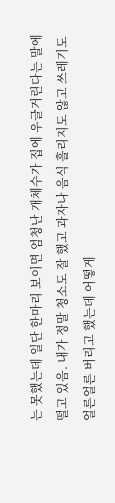는 못했는데 일단 한마리 보이면 엄청난 개체수가 집에 우글거린다는 말에 떨고 있음. 내가 정말 청소도 잘 했고 과자나 음식 흘리지도 않고 쓰레기도 얼른얼른 버리고 했는데 어떻게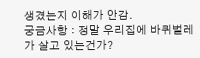생겼는지 이해가 안감.
궁금사항 : 정말 우리집에 바퀴벌레가 살고 있는건가?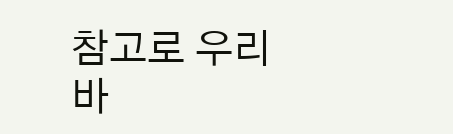참고로 우리 바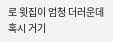로 윗집이 엄청 더러운데 혹시 거기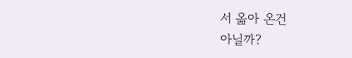서 옮아 온건
아닐까?